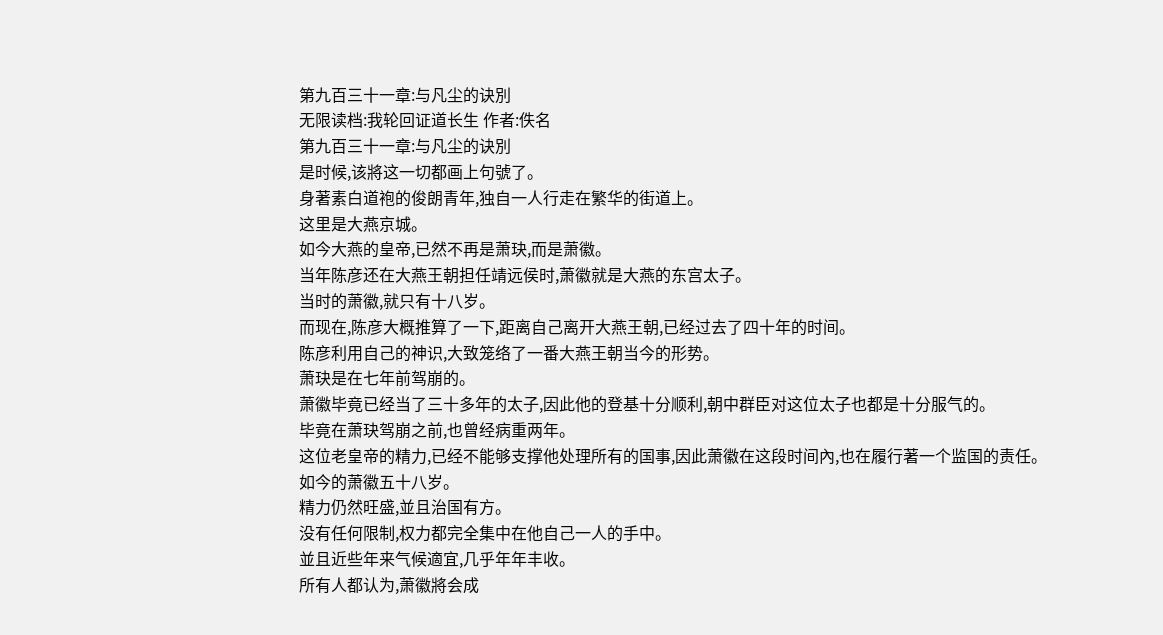第九百三十一章:与凡尘的诀別
无限读档:我轮回证道长生 作者:佚名
第九百三十一章:与凡尘的诀別
是时候,该將这一切都画上句號了。
身著素白道袍的俊朗青年,独自一人行走在繁华的街道上。
这里是大燕京城。
如今大燕的皇帝,已然不再是萧玦,而是萧徽。
当年陈彦还在大燕王朝担任靖远侯时,萧徽就是大燕的东宫太子。
当时的萧徽,就只有十八岁。
而现在,陈彦大概推算了一下,距离自己离开大燕王朝,已经过去了四十年的时间。
陈彦利用自己的神识,大致笼络了一番大燕王朝当今的形势。
萧玦是在七年前驾崩的。
萧徽毕竟已经当了三十多年的太子,因此他的登基十分顺利,朝中群臣对这位太子也都是十分服气的。
毕竟在萧玦驾崩之前,也曾经病重两年。
这位老皇帝的精力,已经不能够支撑他处理所有的国事,因此萧徽在这段时间內,也在履行著一个监国的责任。
如今的萧徽五十八岁。
精力仍然旺盛,並且治国有方。
没有任何限制,权力都完全集中在他自己一人的手中。
並且近些年来气候適宜,几乎年年丰收。
所有人都认为,萧徽將会成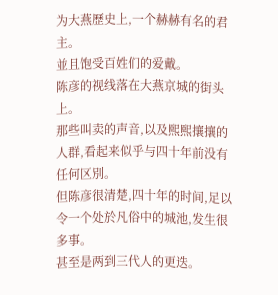为大燕歷史上,一个赫赫有名的君主。
並且饱受百姓们的爱戴。
陈彦的视线落在大燕京城的街头上。
那些叫卖的声音,以及熙熙攘攘的人群,看起来似乎与四十年前没有任何区別。
但陈彦很清楚,四十年的时间,足以令一个处於凡俗中的城池,发生很多事。
甚至是两到三代人的更迭。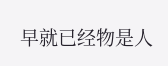早就已经物是人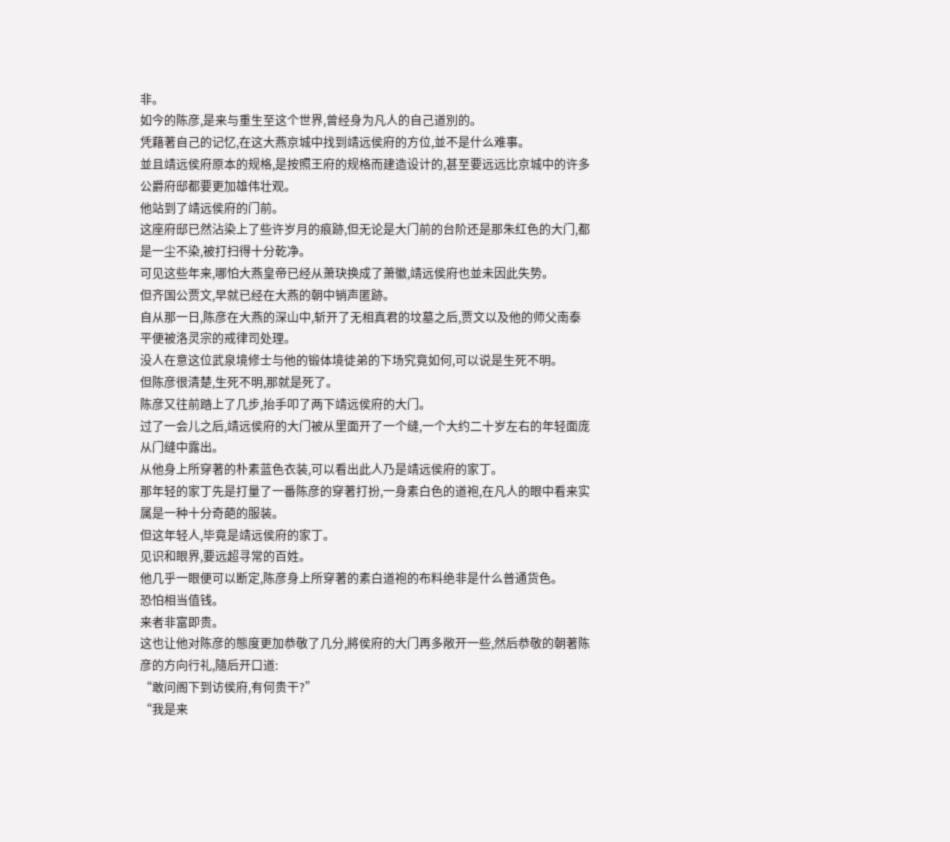非。
如今的陈彦,是来与重生至这个世界,曾经身为凡人的自己道別的。
凭藉著自己的记忆,在这大燕京城中找到靖远侯府的方位,並不是什么难事。
並且靖远侯府原本的规格,是按照王府的规格而建造设计的,甚至要远远比京城中的许多公爵府邸都要更加雄伟壮观。
他站到了靖远侯府的门前。
这座府邸已然沾染上了些许岁月的痕跡,但无论是大门前的台阶还是那朱红色的大门,都是一尘不染,被打扫得十分乾净。
可见这些年来,哪怕大燕皇帝已经从萧玦换成了萧徽,靖远侯府也並未因此失势。
但齐国公贾文,早就已经在大燕的朝中销声匿跡。
自从那一日,陈彦在大燕的深山中,斩开了无相真君的坟墓之后,贾文以及他的师父南泰平便被洛灵宗的戒律司处理。
没人在意这位武泉境修士与他的锻体境徒弟的下场究竟如何,可以说是生死不明。
但陈彦很清楚,生死不明,那就是死了。
陈彦又往前踏上了几步,抬手叩了两下靖远侯府的大门。
过了一会儿之后,靖远侯府的大门被从里面开了一个缝,一个大约二十岁左右的年轻面庞从门缝中露出。
从他身上所穿著的朴素蓝色衣装,可以看出此人乃是靖远侯府的家丁。
那年轻的家丁先是打量了一番陈彦的穿著打扮,一身素白色的道袍,在凡人的眼中看来实属是一种十分奇葩的服装。
但这年轻人,毕竟是靖远侯府的家丁。
见识和眼界,要远超寻常的百姓。
他几乎一眼便可以断定,陈彦身上所穿著的素白道袍的布料绝非是什么普通货色。
恐怕相当值钱。
来者非富即贵。
这也让他对陈彦的態度更加恭敬了几分,將侯府的大门再多敞开一些,然后恭敬的朝著陈彦的方向行礼,隨后开口道:
“敢问阁下到访侯府,有何贵干?”
“我是来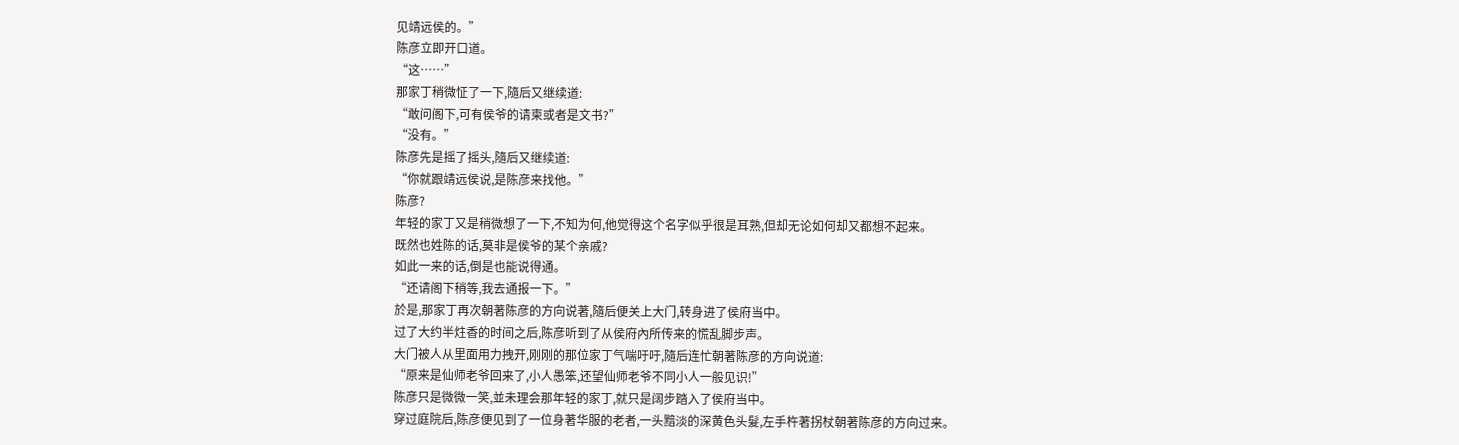见靖远侯的。”
陈彦立即开口道。
“这……”
那家丁稍微怔了一下,隨后又继续道:
“敢问阁下,可有侯爷的请柬或者是文书?”
“没有。”
陈彦先是摇了摇头,隨后又继续道:
“你就跟靖远侯说,是陈彦来找他。”
陈彦?
年轻的家丁又是稍微想了一下,不知为何,他觉得这个名字似乎很是耳熟,但却无论如何却又都想不起来。
既然也姓陈的话,莫非是侯爷的某个亲戚?
如此一来的话,倒是也能说得通。
“还请阁下稍等,我去通报一下。”
於是,那家丁再次朝著陈彦的方向说著,隨后便关上大门,转身进了侯府当中。
过了大约半炷香的时间之后,陈彦听到了从侯府內所传来的慌乱脚步声。
大门被人从里面用力拽开,刚刚的那位家丁气喘吁吁,隨后连忙朝著陈彦的方向说道:
“原来是仙师老爷回来了,小人愚笨,还望仙师老爷不同小人一般见识!”
陈彦只是微微一笑,並未理会那年轻的家丁,就只是阔步踏入了侯府当中。
穿过庭院后,陈彦便见到了一位身著华服的老者,一头黯淡的深黄色头髮,左手杵著拐杖朝著陈彦的方向过来。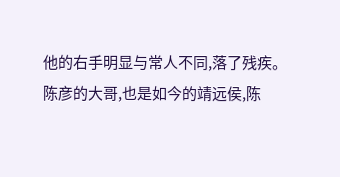他的右手明显与常人不同,落了残疾。
陈彦的大哥,也是如今的靖远侯,陈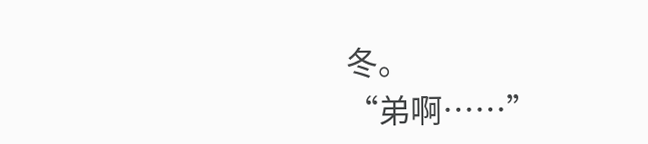冬。
“弟啊……”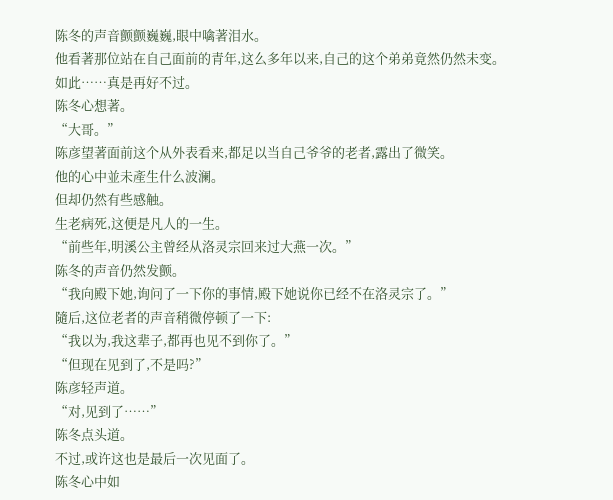陈冬的声音颤颤巍巍,眼中噙著泪水。
他看著那位站在自己面前的青年,这么多年以来,自己的这个弟弟竟然仍然未变。
如此……真是再好不过。
陈冬心想著。
“大哥。”
陈彦望著面前这个从外表看来,都足以当自己爷爷的老者,露出了微笑。
他的心中並未產生什么波澜。
但却仍然有些感触。
生老病死,这便是凡人的一生。
“前些年,明溪公主曾经从洛灵宗回来过大燕一次。”
陈冬的声音仍然发颤。
“我向殿下她,询问了一下你的事情,殿下她说你已经不在洛灵宗了。”
隨后,这位老者的声音稍微停顿了一下:
“我以为,我这辈子,都再也见不到你了。”
“但现在见到了,不是吗?”
陈彦轻声道。
“对,见到了……”
陈冬点头道。
不过,或许这也是最后一次见面了。
陈冬心中如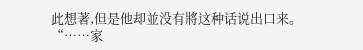此想著,但是他却並没有將这种话说出口来。
“……家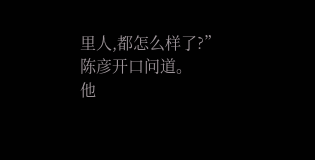里人,都怎么样了?”
陈彦开口问道。
他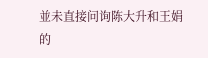並未直接问询陈大升和王娟的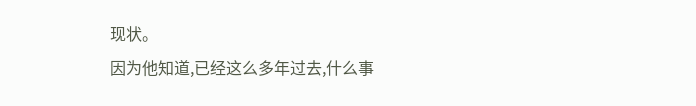现状。
因为他知道,已经这么多年过去,什么事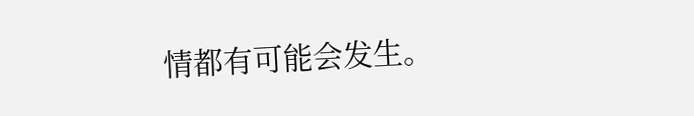情都有可能会发生。